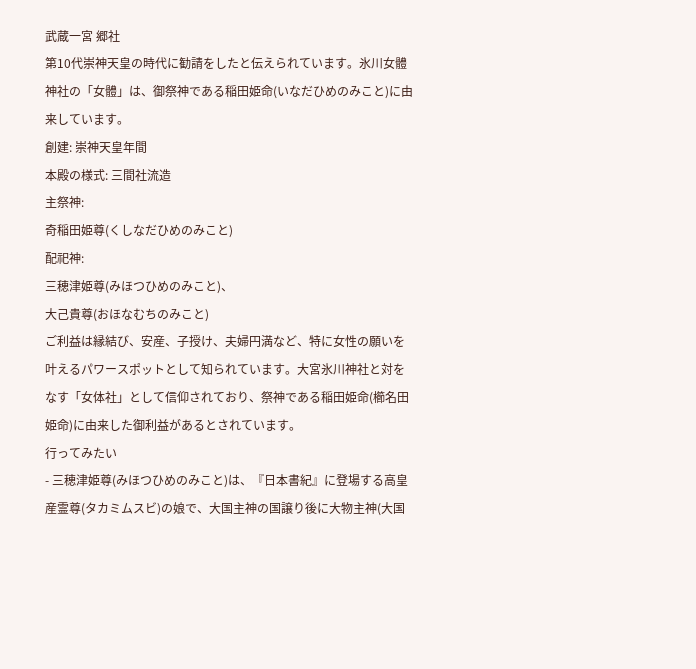武蔵一宮 郷社
第10代崇神天皇の時代に勧請をしたと伝えられています。氷川女體神社の「女體」は、御祭神である稲田姫命(いなだひめのみこと)に由来しています。
創建: 崇神天皇年間
本殿の様式: 三間社流造
主祭神:
奇稲田姫尊(くしなだひめのみこと)
配祀神:
三穂津姫尊(みほつひめのみこと)、
大己貴尊(おほなむちのみこと)
ご利益は縁結び、安産、子授け、夫婦円満など、特に女性の願いを叶えるパワースポットとして知られています。大宮氷川神社と対をなす「女体社」として信仰されており、祭神である稲田姫命(櫛名田姫命)に由来した御利益があるとされています。
行ってみたい
- 三穂津姫尊(みほつひめのみこと)は、『日本書紀』に登場する高皇産霊尊(タカミムスビ)の娘で、大国主神の国譲り後に大物主神(大国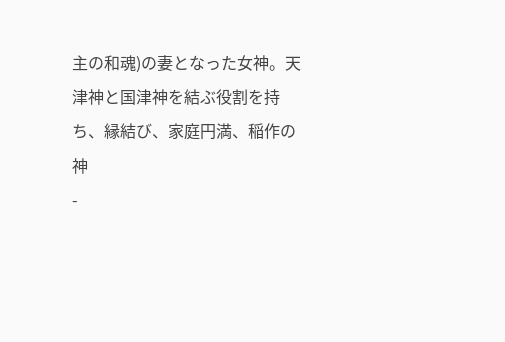主の和魂)の妻となった女神。天津神と国津神を結ぶ役割を持ち、縁結び、家庭円満、稲作の神
-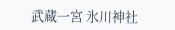武蔵一宮 氷川神社